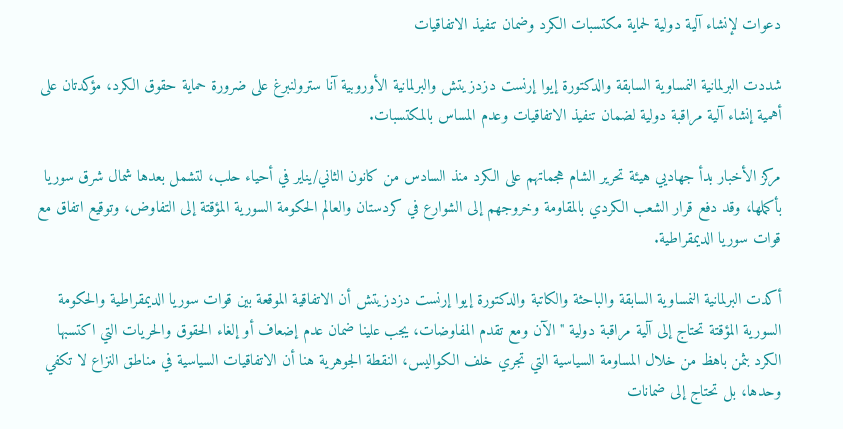دعوات لإنشاء آلية دولية لحماية مكتسبات الكرد وضمان تنفيذ الاتفاقيات

شددت البرلمانية النمساوية السابقة والدكتورة إيوا إرنست دزدزيتش والبرلمانية الأوروبية آنا سترولنبرغ على ضرورة حماية حقوق الكرد، مؤكدتان على أهمية إنشاء آلية مراقبة دولية لضمان تنفيذ الاتفاقيات وعدم المساس بالمكتسبات.

مركز الأخبار بدأ جهاديي هيئة تحرير الشام هجماتهم على الكرد منذ السادس من كانون الثاني/يناير في أحياء حلب، لتشمل بعدها شمال شرق سوريا بأكملها، وقد دفع قرار الشعب الكردي بالمقاومة وخروجهم إلى الشوارع في كردستان والعالم الحكومة السورية المؤقتة إلى التفاوض، وتوقيع اتفاق مع قوات سوريا الديمقراطية.

أكدت البرلمانية النمساوية السابقة والباحثة والكاتبة والدكتورة إيوا إرنست دزدزيتش أن الاتفاقية الموقعة بين قوات سوريا الديمقراطية والحكومة السورية المؤقتة تحتاج إلى آلية مراقبة دولية "الآن ومع تقدم المفاوضات، يجب علينا ضمان عدم إضعاف أو إلغاء الحقوق والحريات التي اكتسبها الكرد بثمن باهظ من خلال المساومة السياسية التي تجري خلف الكواليس، النقطة الجوهرية هنا أن الاتفاقيات السياسية في مناطق النزاع لا تكفي وحدها، بل تحتاج إلى ضمانات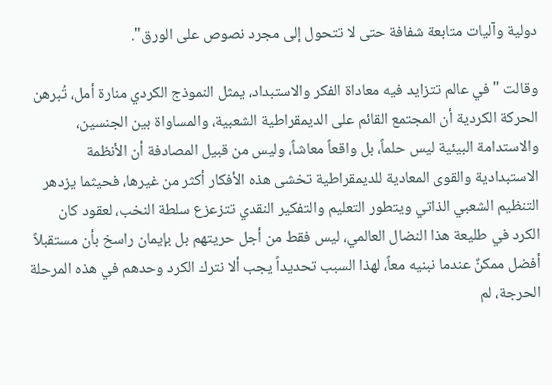دولية وآليات متابعة شفافة حتى لا تتحول إلى مجرد نصوص على الورق".

وقالت "في عالم تتزايد فيه معاداة الفكر والاستبداد، يمثل النموذج الكردي منارة أمل، تُبرهن الحركة الكردية أن المجتمع القائم على الديمقراطية الشعبية، والمساواة بين الجنسين، والاستدامة البيئية ليس حلماً، بل واقعاً معاشاً، وليس من قبيل المصادفة أن الأنظمة الاستبدادية والقوى المعادية للديمقراطية تخشى هذه الأفكار أكثر من غيرها، فحيثما يزدهر التنظيم الشعبي الذاتي ويتطور التعليم والتفكير النقدي تتزعزع سلطة النخب، لعقود كان الكرد في طليعة هذا النضال العالمي، ليس فقط من أجل حريتهم بل بإيمان راسخ بأن مستقبلاً أفضل ممكنٌ عندما نبنيه معاً، لهذا السبب تحديداً يجب ألا نترك الكرد وحدهم في هذه المرحلة الحرجة، لم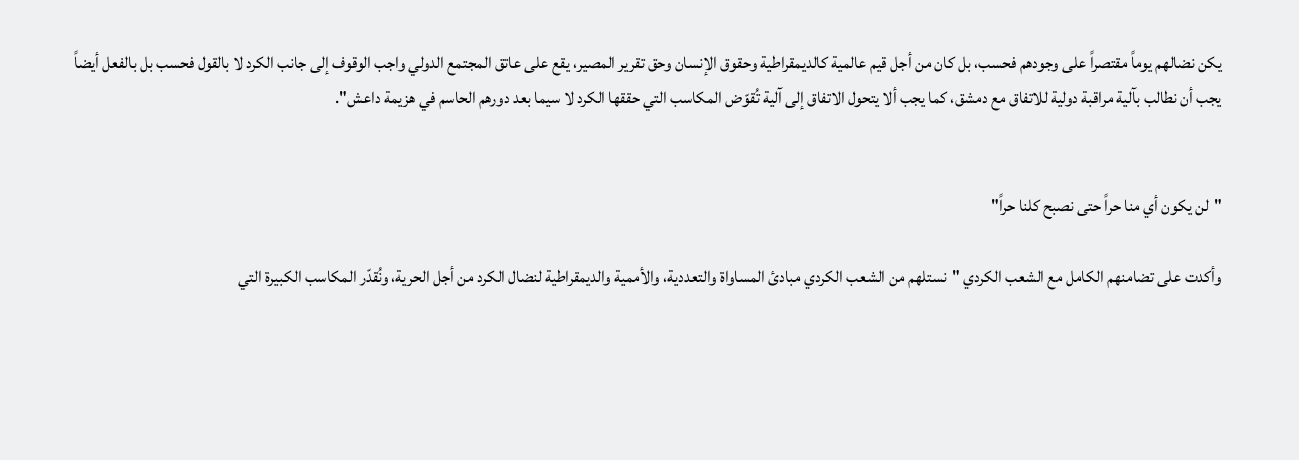يكن نضالهم يوماً مقتصراً على وجودهم فحسب، بل كان من أجل قيم عالمية كالديمقراطية وحقوق الإنسان وحق تقرير المصير، يقع على عاتق المجتمع الدولي واجب الوقوف إلى جانب الكرد لا بالقول فحسب بل بالفعل أيضاً يجب أن نطالب بآلية مراقبة دولية للاتفاق مع دمشق، كما يجب ألا يتحول الاتفاق إلى آلية تُقوّض المكاسب التي حققها الكرد لا سيما بعد دورهم الحاسم في هزيمة داعش".


"لن يكون أي منا حراً حتى نصبح كلنا حراً"

وأكدت على تضامنهم الكامل مع الشعب الكردي "نستلهم من الشعب الكردي مبادئ المساواة والتعددية، والأممية والديمقراطية لنضال الكرد من أجل الحرية، ونُقدّر المكاسب الكبيرة التي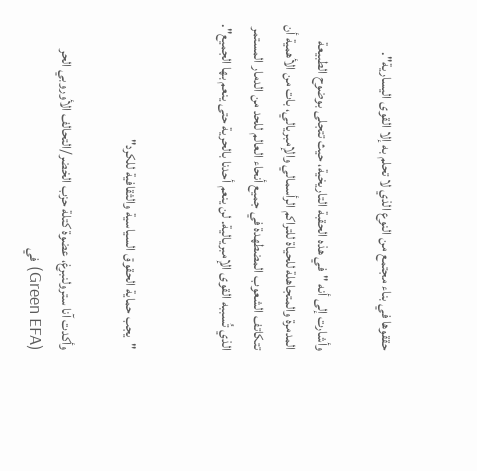حققوها في بناء مجتمع من النوع الذي لا تحلم به إلا القوى اليسارية".

وأشارت إلى أنه "في هذه الحقبة التاريخية، حيث تتجلى بوضوح الطبيعة المدمرة والمتجاهلة للحياة للتراكم الرأسمالي والإمبريالي، بات من الأهمية أن تتكاتف الشعوب المضطهدة في جميع أنحاء العالم للحد من الدمار المستمر الذي تُسببه القوى الإمبريالية. لن ينعم أحدنا بالحرية حتى ينعم بها الجميع".


"يجب حماية الحقوق السياسية والثقافية للكرد"

وأكدت آنا سترولنبرغ، عضوة كتلة حزب الخضر/التحالف الأوروبي الحر (Green EFA) في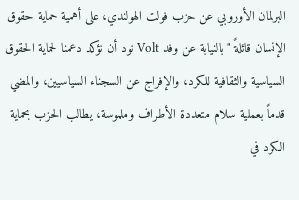البرلمان الأوروبي عن حزب فولت الهولندي، على أهمية حماية حقوق الإنسان قائلةً "بالنيابة عن وفد Volt نود أن نؤكد دعمنا لحماية الحقوق السياسية والثقافية للكرد، والإفراج عن السجناء السياسيين، والمضي قدماً بعملية سلام متعددة الأطراف وملموسة، يطالب الحزب بحماية الكرد في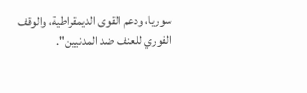سوريا، ودعم القوى الديمقراطية، والوقف الفوري للعنف ضد المدنيين".